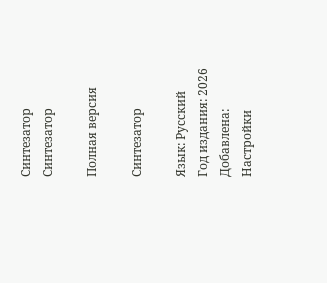Синтезатор
Синтезатор

Полная версия

Синтезатор

Язык: Русский
Год издания: 2026
Добавлена:
Настройки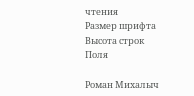чтения
Размер шрифта
Высота строк
Поля

Роман Михалыч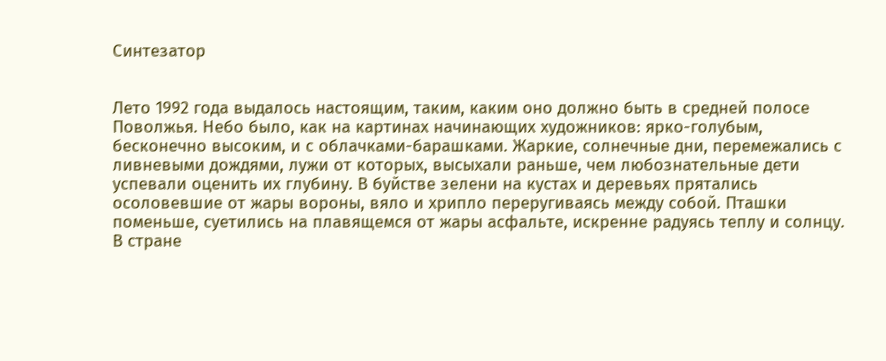Синтезатор


Лето 1992 года выдалось настоящим, таким, каким оно должно быть в средней полосе Поволжья. Небо было, как на картинах начинающих художников: ярко-голубым, бесконечно высоким, и с облачками-барашками. Жаркие, солнечные дни, перемежались с ливневыми дождями, лужи от которых, высыхали раньше, чем любознательные дети успевали оценить их глубину. В буйстве зелени на кустах и деревьях прятались осоловевшие от жары вороны, вяло и хрипло переругиваясь между собой. Пташки поменьше, суетились на плавящемся от жары асфальте, искренне радуясь теплу и солнцу. В стране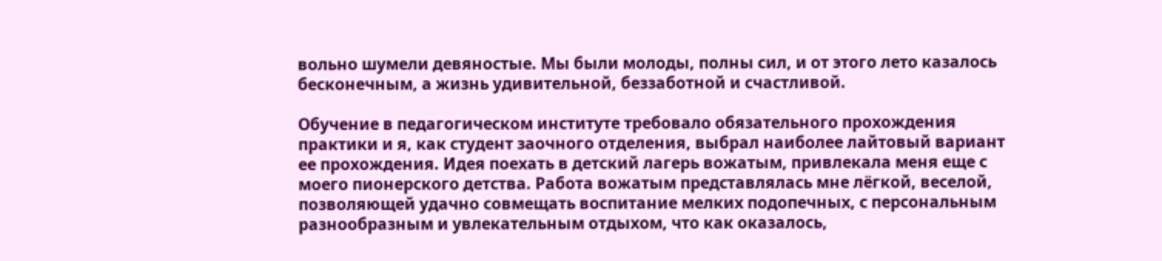вольно шумели девяностые. Мы были молоды, полны сил, и от этого лето казалось бесконечным, а жизнь удивительной, беззаботной и счастливой.

Обучение в педагогическом институте требовало обязательного прохождения практики и я, как студент заочного отделения, выбрал наиболее лайтовый вариант ее прохождения. Идея поехать в детский лагерь вожатым, привлекала меня еще с моего пионерского детства. Работа вожатым представлялась мне лёгкой, веселой, позволяющей удачно совмещать воспитание мелких подопечных, с персональным разнообразным и увлекательным отдыхом, что как оказалось,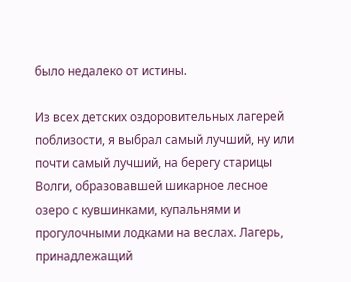было недалеко от истины.

Из всех детских оздоровительных лагерей поблизости, я выбрал самый лучший, ну или почти самый лучший, на берегу старицы Волги, образовавшей шикарное лесное озеро с кувшинками, купальнями и прогулочными лодками на веслах. Лагерь, принадлежащий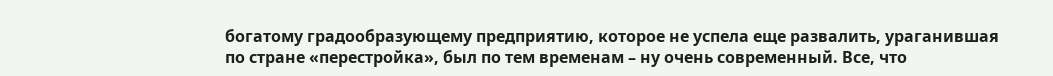богатому градообразующему предприятию, которое не успела еще развалить, ураганившая по стране «перестройка», был по тем временам – ну очень современный. Все, что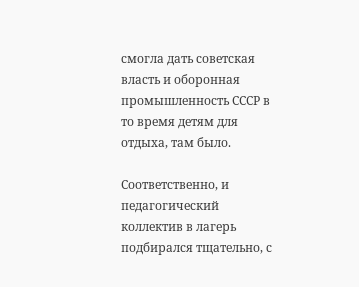смогла дать советская власть и оборонная промышленность СССР в то время детям для отдыха, там было.

Соответственно, и педагогический коллектив в лагерь подбирался тщательно, с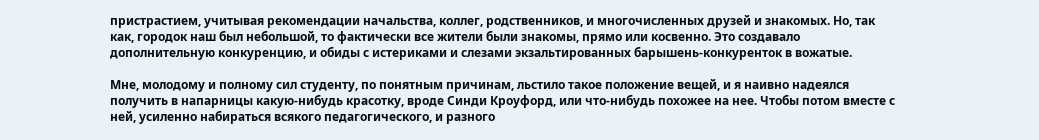пристрастием, учитывая рекомендации начальства, коллег, родственников, и многочисленных друзей и знакомых. Но, так как, городок наш был небольшой, то фактически все жители были знакомы, прямо или косвенно. Это создавало дополнительную конкуренцию, и обиды с истериками и слезами экзальтированных барышень-конкуренток в вожатые.

Мне, молодому и полному сил студенту, по понятным причинам, льстило такое положение вещей, и я наивно надеялся получить в напарницы какую-нибудь красотку, вроде Синди Кроуфорд, или что-нибудь похожее на нее. Чтобы потом вместе с ней, усиленно набираться всякого педагогического, и разного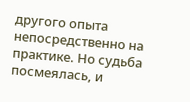другого опыта непосредственно на практике. Но судьба посмеялась, и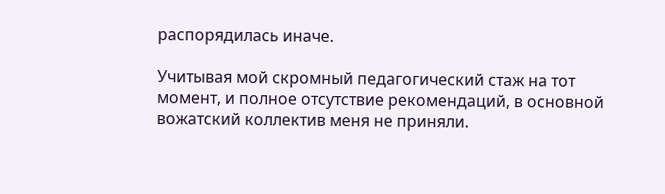распорядилась иначе.

Учитывая мой скромный педагогический стаж на тот момент, и полное отсутствие рекомендаций, в основной вожатский коллектив меня не приняли.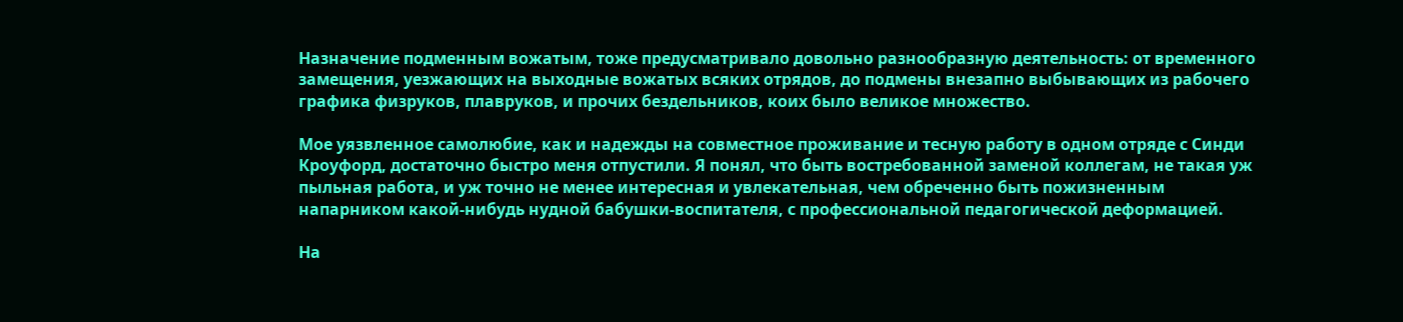Назначение подменным вожатым, тоже предусматривало довольно разнообразную деятельность: от временного замещения, уезжающих на выходные вожатых всяких отрядов, до подмены внезапно выбывающих из рабочего графика физруков, плавруков, и прочих бездельников, коих было великое множество.

Мое уязвленное самолюбие, как и надежды на совместное проживание и тесную работу в одном отряде с Синди Кроуфорд, достаточно быстро меня отпустили. Я понял, что быть востребованной заменой коллегам, не такая уж пыльная работа, и уж точно не менее интересная и увлекательная, чем обреченно быть пожизненным напарником какой-нибудь нудной бабушки-воспитателя, с профессиональной педагогической деформацией.

На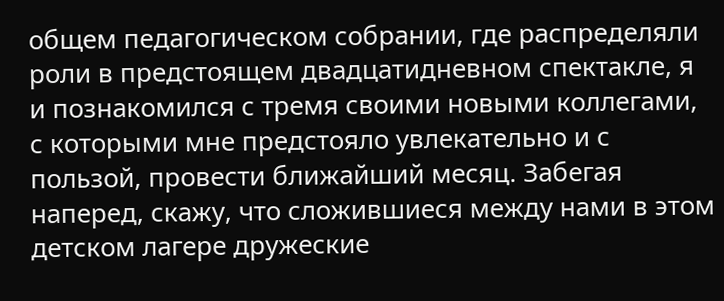общем педагогическом собрании, где распределяли роли в предстоящем двадцатидневном спектакле, я и познакомился с тремя своими новыми коллегами, с которыми мне предстояло увлекательно и с пользой, провести ближайший месяц. Забегая наперед, скажу, что сложившиеся между нами в этом детском лагере дружеские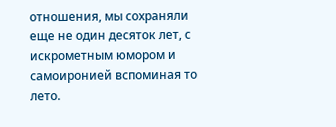отношения, мы сохраняли еще не один десяток лет, с искрометным юмором и самоиронией вспоминая то лето.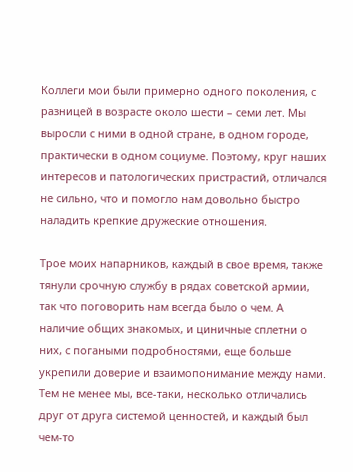Коллеги мои были примерно одного поколения, с разницей в возрасте около шести – семи лет. Мы выросли с ними в одной стране, в одном городе, практически в одном социуме. Поэтому, круг наших интересов и патологических пристрастий, отличался не сильно, что и помогло нам довольно быстро наладить крепкие дружеские отношения.

Трое моих напарников, каждый в свое время, также тянули срочную службу в рядах советской армии, так что поговорить нам всегда было о чем. А наличие общих знакомых, и циничные сплетни о них, с погаными подробностями, еще больше укрепили доверие и взаимопонимание между нами. Тем не менее мы, все-таки, несколько отличались друг от друга системой ценностей, и каждый был чем-то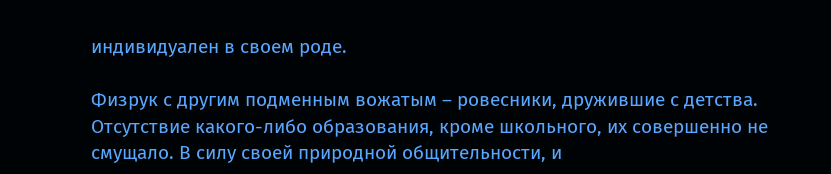индивидуален в своем роде.

Физрук с другим подменным вожатым – ровесники, дружившие с детства. Отсутствие какого-либо образования, кроме школьного, их совершенно не смущало. В силу своей природной общительности, и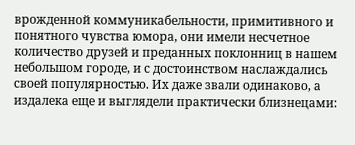врожденной коммуникабельности, примитивного и понятного чувства юмора, они имели несчетное количество друзей и преданных поклонниц в нашем небольшом городе, и с достоинством наслаждались своей популярностью. Их даже звали одинаково, а издалека еще и выглядели практически близнецами: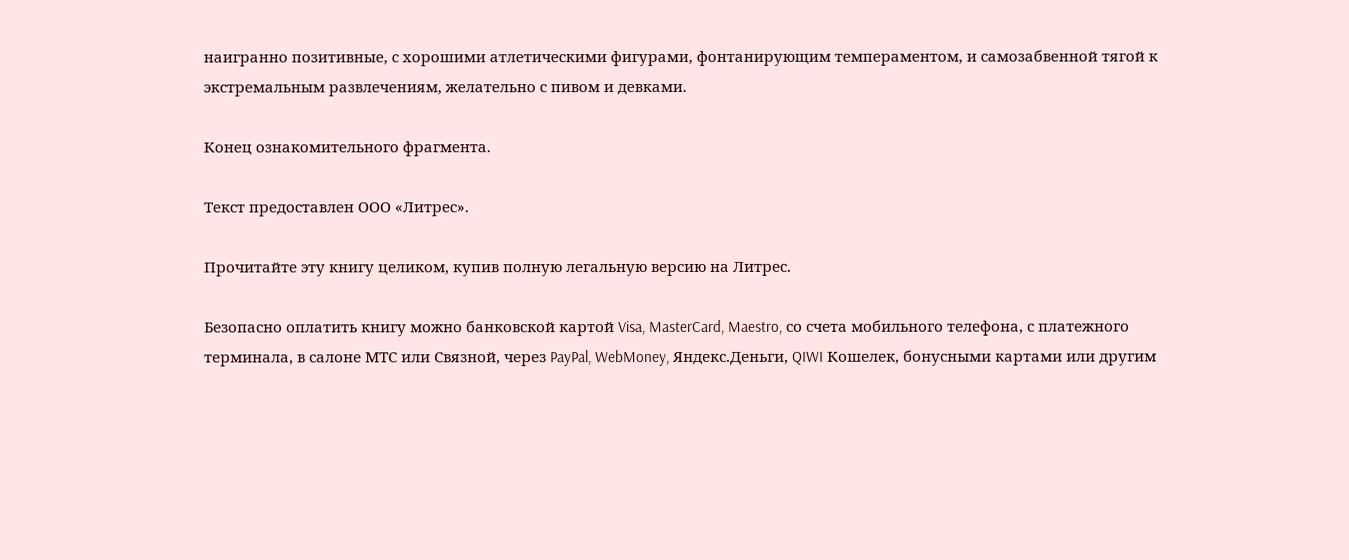наигранно позитивные, с хорошими атлетическими фигурами, фонтанирующим темпераментом, и самозабвенной тягой к экстремальным развлечениям, желательно с пивом и девками.

Конец ознакомительного фрагмента.

Текст предоставлен ООО «Литрес».

Прочитайте эту книгу целиком, купив полную легальную версию на Литрес.

Безопасно оплатить книгу можно банковской картой Visa, MasterCard, Maestro, со счета мобильного телефона, с платежного терминала, в салоне МТС или Связной, через PayPal, WebMoney, Яндекс.Деньги, QIWI Кошелек, бонусными картами или другим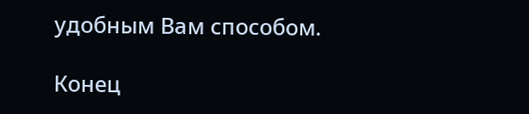удобным Вам способом.

Конец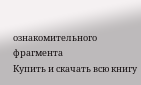ознакомительного фрагмента
Купить и скачать всю книгу